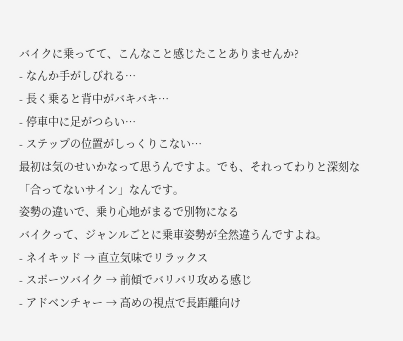バイクに乗ってて、こんなこと感じたことありませんか?
- なんか手がしびれる…
- 長く乗ると背中がバキバキ…
- 停車中に足がつらい…
- ステップの位置がしっくりこない…
最初は気のせいかなって思うんですよ。でも、それってわりと深刻な「合ってないサイン」なんです。
姿勢の違いで、乗り心地がまるで別物になる
バイクって、ジャンルごとに乗車姿勢が全然違うんですよね。
- ネイキッド → 直立気味でリラックス
- スポーツバイク → 前傾でバリバリ攻める感じ
- アドベンチャー → 高めの視点で長距離向け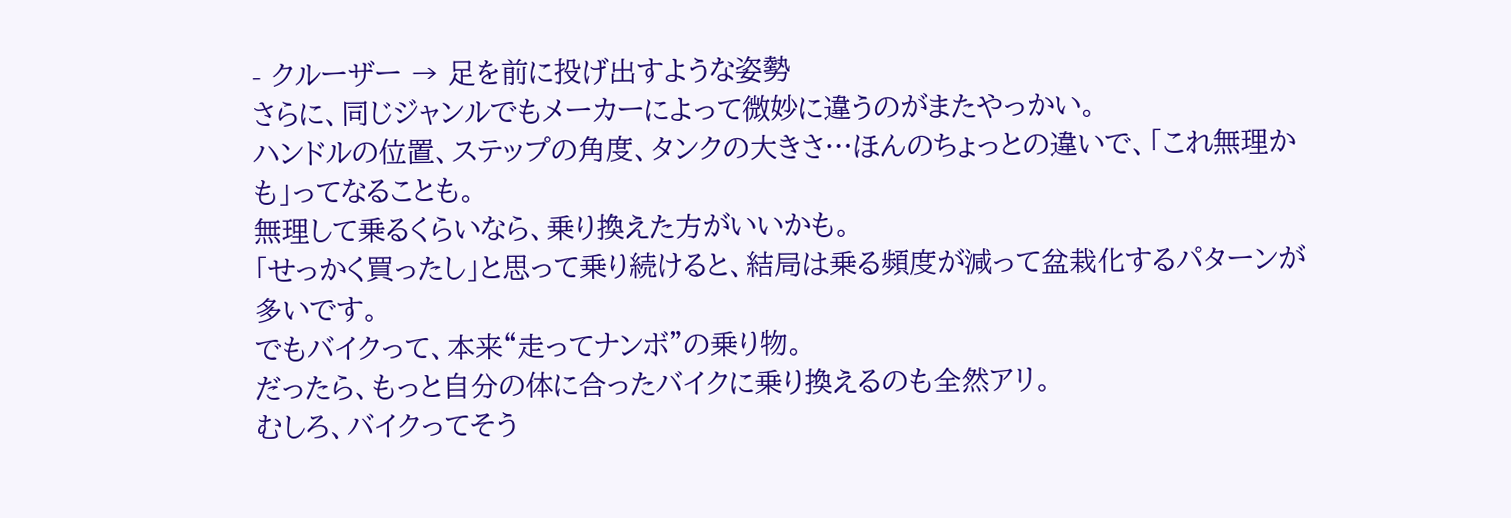- クルーザー → 足を前に投げ出すような姿勢
さらに、同じジャンルでもメーカーによって微妙に違うのがまたやっかい。
ハンドルの位置、ステップの角度、タンクの大きさ…ほんのちょっとの違いで、「これ無理かも」ってなることも。
無理して乗るくらいなら、乗り換えた方がいいかも。
「せっかく買ったし」と思って乗り続けると、結局は乗る頻度が減って盆栽化するパターンが多いです。
でもバイクって、本来“走ってナンボ”の乗り物。
だったら、もっと自分の体に合ったバイクに乗り換えるのも全然アリ。
むしろ、バイクってそう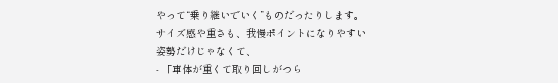やって“乗り継いでいく”ものだったりします。
サイズ感や重さも、我慢ポイントになりやすい
姿勢だけじゃなくて、
- 「車体が重くて取り回しがつら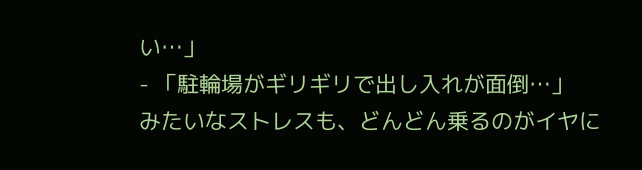い…」
- 「駐輪場がギリギリで出し入れが面倒…」
みたいなストレスも、どんどん乗るのがイヤに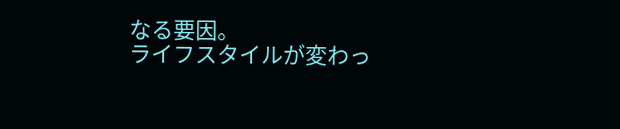なる要因。
ライフスタイルが変わっ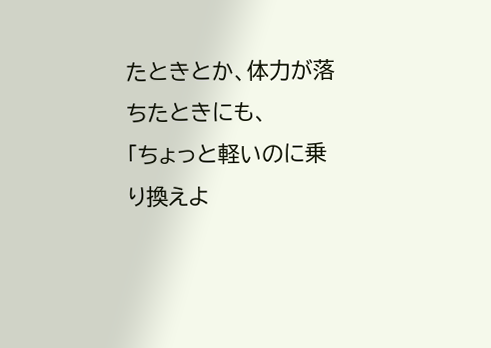たときとか、体力が落ちたときにも、
「ちょっと軽いのに乗り換えよ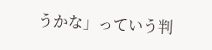うかな」っていう判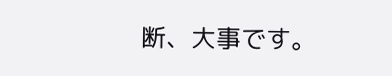断、大事です。